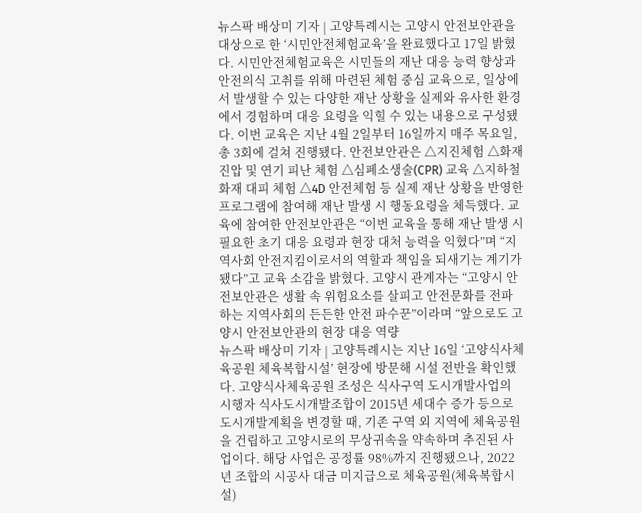뉴스팍 배상미 기자 | 고양특례시는 고양시 안전보안관을 대상으로 한 ‘시민안전체험교육’을 완료했다고 17일 밝혔다. 시민안전체험교육은 시민들의 재난 대응 능력 향상과 안전의식 고취를 위해 마련된 체험 중심 교육으로, 일상에서 발생할 수 있는 다양한 재난 상황을 실제와 유사한 환경에서 경험하며 대응 요령을 익힐 수 있는 내용으로 구성됐다. 이번 교육은 지난 4월 2일부터 16일까지 매주 목요일, 총 3회에 걸쳐 진행됐다. 안전보안관은 △지진체험 △화재 진압 및 연기 피난 체험 △심폐소생술(CPR) 교육 △지하철 화재 대피 체험 △4D 안전체험 등 실제 재난 상황을 반영한 프로그램에 참여해 재난 발생 시 행동요령을 체득했다. 교육에 참여한 안전보안관은 “이번 교육을 통해 재난 발생 시 필요한 초기 대응 요령과 현장 대처 능력을 익혔다”며 “지역사회 안전지킴이로서의 역할과 책임을 되새기는 계기가 됐다”고 교육 소감을 밝혔다. 고양시 관계자는 “고양시 안전보안관은 생활 속 위험요소를 살피고 안전문화를 전파하는 지역사회의 든든한 안전 파수꾼”이라며 “앞으로도 고양시 안전보안관의 현장 대응 역량
뉴스팍 배상미 기자 | 고양특례시는 지난 16일 ‘고양식사체육공원 체육복합시설’ 현장에 방문해 시설 전반을 확인했다. 고양식사체육공원 조성은 식사구역 도시개발사업의 시행자 식사도시개발조합이 2015년 세대수 증가 등으로 도시개발계획을 변경할 때, 기존 구역 외 지역에 체육공원을 건립하고 고양시로의 무상귀속을 약속하며 추진된 사업이다. 해당 사업은 공정률 98%까지 진행됐으나, 2022년 조합의 시공사 대금 미지급으로 체육공원(체육복합시설)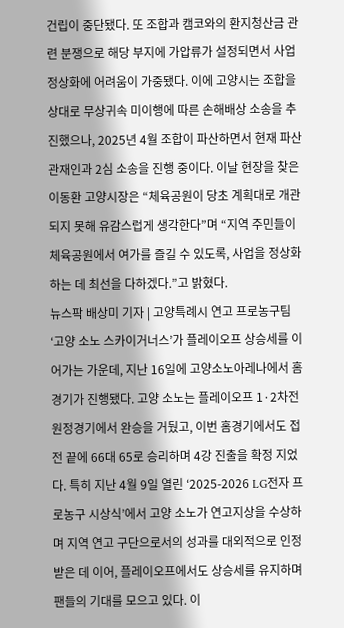건립이 중단됐다. 또 조합과 캠코와의 환지청산금 관련 분쟁으로 해당 부지에 가압류가 설정되면서 사업 정상화에 어려움이 가중됐다. 이에 고양시는 조합을 상대로 무상귀속 미이행에 따른 손해배상 소송을 추진했으나, 2025년 4월 조합이 파산하면서 현재 파산관재인과 2심 소송을 진행 중이다. 이날 현장을 찾은 이동환 고양시장은 “체육공원이 당초 계획대로 개관되지 못해 유감스럽게 생각한다”며 “지역 주민들이 체육공원에서 여가를 즐길 수 있도록, 사업을 정상화하는 데 최선을 다하겠다.”고 밝혔다.
뉴스팍 배상미 기자 | 고양특례시 연고 프로농구팀 ‘고양 소노 스카이거너스’가 플레이오프 상승세를 이어가는 가운데, 지난 16일에 고양소노아레나에서 홈경기가 진행됐다. 고양 소노는 플레이오프 1·2차전 원정경기에서 완승을 거뒀고, 이번 홈경기에서도 접전 끝에 66대 65로 승리하며 4강 진출을 확정 지었다. 특히 지난 4월 9일 열린 ‘2025-2026 LG전자 프로농구 시상식’에서 고양 소노가 연고지상을 수상하며 지역 연고 구단으로서의 성과를 대외적으로 인정받은 데 이어, 플레이오프에서도 상승세를 유지하며 팬들의 기대를 모으고 있다. 이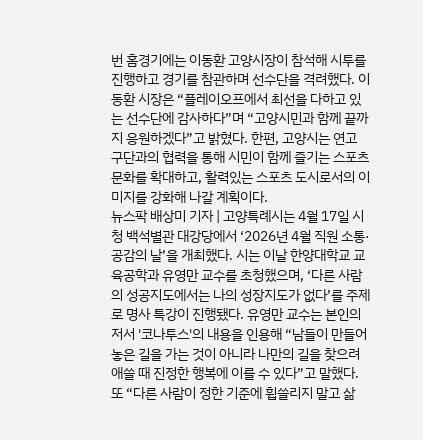번 홈경기에는 이동환 고양시장이 참석해 시투를 진행하고 경기를 참관하며 선수단을 격려했다. 이동환 시장은 “플레이오프에서 최선을 다하고 있는 선수단에 감사하다”며 “고양시민과 함께 끝까지 응원하겠다”고 밝혔다. 한편, 고양시는 연고 구단과의 협력을 통해 시민이 함께 즐기는 스포츠 문화를 확대하고, 활력있는 스포츠 도시로서의 이미지를 강화해 나갈 계획이다.
뉴스팍 배상미 기자 | 고양특례시는 4월 17일 시청 백석별관 대강당에서 ‘2026년 4월 직원 소통·공감의 날’을 개최했다. 시는 이날 한양대학교 교육공학과 유영만 교수를 초청했으며, ‘다른 사람의 성공지도에서는 나의 성장지도가 없다’를 주제로 명사 특강이 진행됐다. 유영만 교수는 본인의 저서 '코나투스'의 내용을 인용해 “남들이 만들어 놓은 길을 가는 것이 아니라 나만의 길을 찾으려 애쓸 때 진정한 행복에 이를 수 있다”고 말했다. 또 “다른 사람이 정한 기준에 휩쓸리지 말고 삶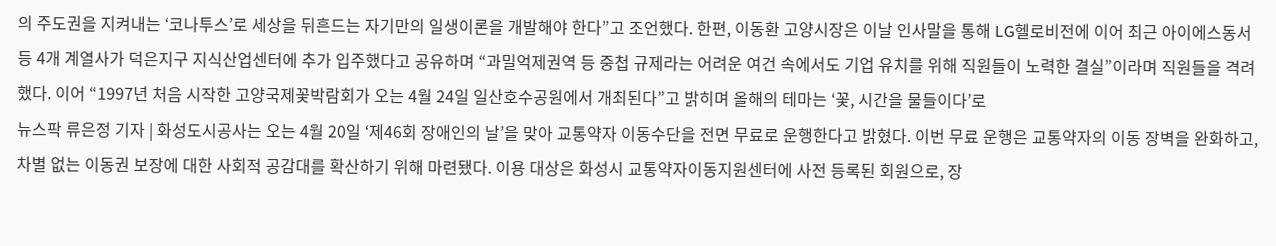의 주도권을 지켜내는 ‘코나투스’로 세상을 뒤흔드는 자기만의 일생이론을 개발해야 한다”고 조언했다. 한편, 이동환 고양시장은 이날 인사말을 통해 LG헬로비전에 이어 최근 아이에스동서 등 4개 계열사가 덕은지구 지식산업센터에 추가 입주했다고 공유하며 “과밀억제권역 등 중첩 규제라는 어려운 여건 속에서도 기업 유치를 위해 직원들이 노력한 결실”이라며 직원들을 격려했다. 이어 “1997년 처음 시작한 고양국제꽃박람회가 오는 4월 24일 일산호수공원에서 개최된다”고 밝히며 올해의 테마는 ‘꽃, 시간을 물들이다’로
뉴스팍 류은정 기자 | 화성도시공사는 오는 4월 20일 ‘제46회 장애인의 날’을 맞아 교통약자 이동수단을 전면 무료로 운행한다고 밝혔다. 이번 무료 운행은 교통약자의 이동 장벽을 완화하고, 차별 없는 이동권 보장에 대한 사회적 공감대를 확산하기 위해 마련됐다. 이용 대상은 화성시 교통약자이동지원센터에 사전 등록된 회원으로, 장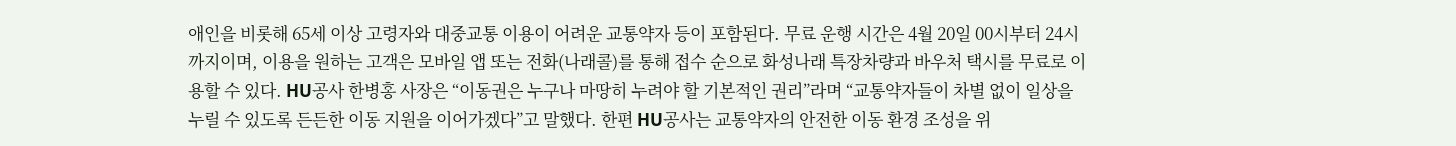애인을 비롯해 65세 이상 고령자와 대중교통 이용이 어려운 교통약자 등이 포함된다. 무료 운행 시간은 4월 20일 00시부터 24시까지이며, 이용을 원하는 고객은 모바일 앱 또는 전화(나래콜)를 통해 접수 순으로 화성나래 특장차량과 바우처 택시를 무료로 이용할 수 있다. HU공사 한병홍 사장은 “이동권은 누구나 마땅히 누려야 할 기본적인 권리”라며 “교통약자들이 차별 없이 일상을 누릴 수 있도록 든든한 이동 지원을 이어가겠다”고 말했다. 한편 HU공사는 교통약자의 안전한 이동 환경 조성을 위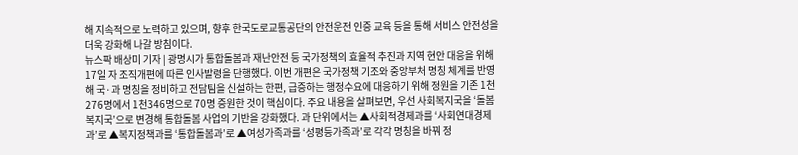해 지속적으로 노력하고 있으며, 향후 한국도로교통공단의 안전운전 인증 교육 등을 통해 서비스 안전성을 더욱 강화해 나갈 방침이다.
뉴스팍 배상미 기자 | 광명시가 통합돌봄과 재난안전 등 국가정책의 효율적 추진과 지역 현안 대응을 위해 17일 자 조직개편에 따른 인사발령을 단행했다. 이번 개편은 국가정책 기조와 중앙부처 명칭 체계를 반영해 국·과 명칭을 정비하고 전담팀을 신설하는 한편, 급증하는 행정수요에 대응하기 위해 정원을 기존 1천276명에서 1천346명으로 70명 증원한 것이 핵심이다. 주요 내용을 살펴보면, 우선 사회복지국을 ‘돌봄복지국’으로 변경해 통합돌봄 사업의 기반을 강화했다. 과 단위에서는 ▲사회적경제과를 ‘사회연대경제과’로 ▲복지정책과를 ‘통합돌봄과’로 ▲여성가족과를 ‘성평등가족과’로 각각 명칭을 바꿔 정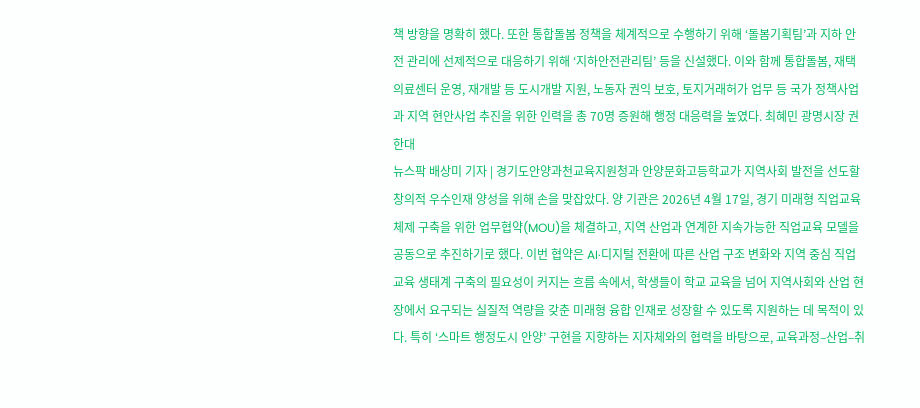책 방향을 명확히 했다. 또한 통합돌봄 정책을 체계적으로 수행하기 위해 ‘돌봄기획팀’과 지하 안전 관리에 선제적으로 대응하기 위해 ‘지하안전관리팀’ 등을 신설했다. 이와 함께 통합돌봄, 재택의료센터 운영, 재개발 등 도시개발 지원, 노동자 권익 보호, 토지거래허가 업무 등 국가 정책사업과 지역 현안사업 추진을 위한 인력을 총 70명 증원해 행정 대응력을 높였다. 최혜민 광명시장 권한대
뉴스팍 배상미 기자 | 경기도안양과천교육지원청과 안양문화고등학교가 지역사회 발전을 선도할 창의적 우수인재 양성을 위해 손을 맞잡았다. 양 기관은 2026년 4월 17일, 경기 미래형 직업교육 체제 구축을 위한 업무협약(MOU)을 체결하고, 지역 산업과 연계한 지속가능한 직업교육 모델을 공동으로 추진하기로 했다. 이번 협약은 AI·디지털 전환에 따른 산업 구조 변화와 지역 중심 직업교육 생태계 구축의 필요성이 커지는 흐름 속에서, 학생들이 학교 교육을 넘어 지역사회와 산업 현장에서 요구되는 실질적 역량을 갖춘 미래형 융합 인재로 성장할 수 있도록 지원하는 데 목적이 있다. 특히 ‘스마트 행정도시 안양’ 구현을 지향하는 지자체와의 협력을 바탕으로, 교육과정–산업–취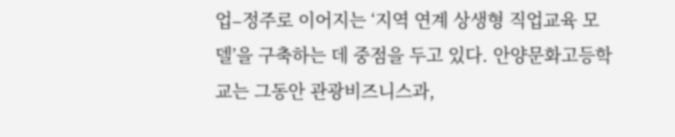업–정주로 이어지는 ‘지역 연계 상생형 직업교육 모델’을 구축하는 데 중점을 두고 있다. 안양문화고등학교는 그동안 관광비즈니스과,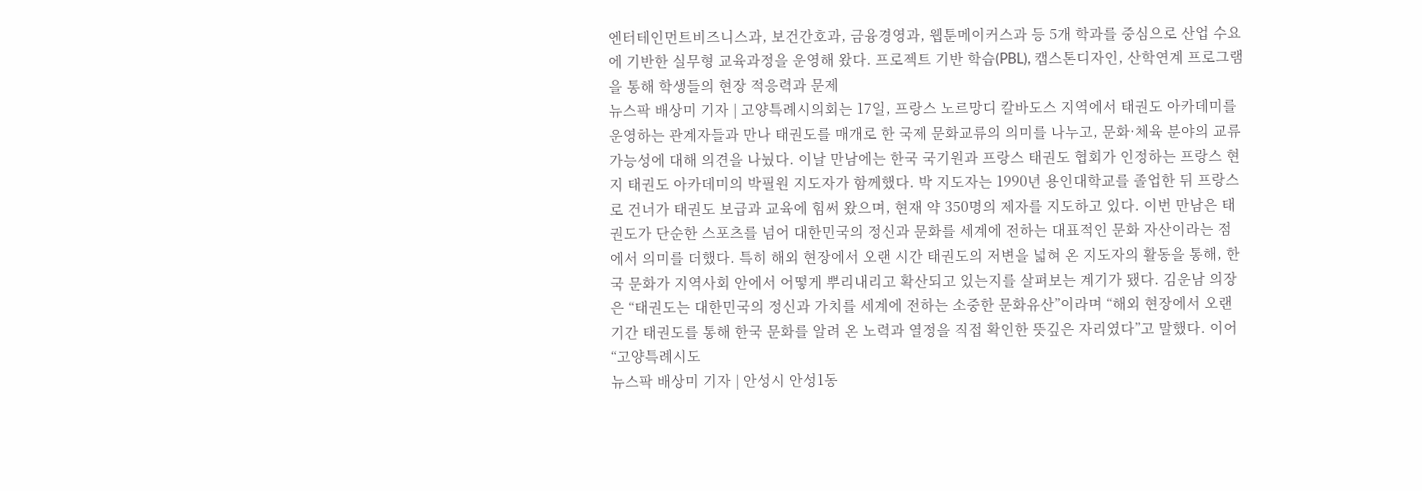엔터테인먼트비즈니스과, 보건간호과, 금융경영과, 웹툰메이커스과 등 5개 학과를 중심으로 산업 수요에 기반한 실무형 교육과정을 운영해 왔다. 프로젝트 기반 학습(PBL), 캡스톤디자인, 산학연계 프로그램을 통해 학생들의 현장 적응력과 문제
뉴스팍 배상미 기자 | 고양특례시의회는 17일, 프랑스 노르망디 칼바도스 지역에서 태권도 아카데미를 운영하는 관계자들과 만나 태권도를 매개로 한 국제 문화교류의 의미를 나누고, 문화·체육 분야의 교류 가능성에 대해 의견을 나눴다. 이날 만남에는 한국 국기원과 프랑스 태권도 협회가 인정하는 프랑스 현지 태권도 아카데미의 박필원 지도자가 함께했다. 박 지도자는 1990년 용인대학교를 졸업한 뒤 프랑스로 건너가 태권도 보급과 교육에 힘써 왔으며, 현재 약 350명의 제자를 지도하고 있다. 이번 만남은 태권도가 단순한 스포츠를 넘어 대한민국의 정신과 문화를 세계에 전하는 대표적인 문화 자산이라는 점에서 의미를 더했다. 특히 해외 현장에서 오랜 시간 태권도의 저변을 넓혀 온 지도자의 활동을 통해, 한국 문화가 지역사회 안에서 어떻게 뿌리내리고 확산되고 있는지를 살펴보는 계기가 됐다. 김운남 의장은 “태권도는 대한민국의 정신과 가치를 세계에 전하는 소중한 문화유산”이라며 “해외 현장에서 오랜 기간 태권도를 통해 한국 문화를 알려 온 노력과 열정을 직접 확인한 뜻깊은 자리였다”고 말했다. 이어 “고양특례시도
뉴스팍 배상미 기자 | 안성시 안성1동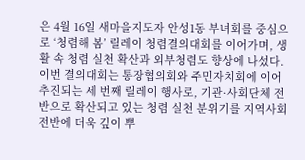은 4월 16일 새마을지도자 안성1동 부녀회를 중심으로 ‘청렴해 봄’ 릴레이 청렴결의대회를 이어가며, 생활 속 청렴 실천 확산과 외부청렴도 향상에 나섰다. 이번 결의대회는 통장협의회와 주민자치회에 이어 추진되는 세 번째 릴레이 행사로, 기관·사회단체 전반으로 확산되고 있는 청렴 실천 분위기를 지역사회 전반에 더욱 깊이 뿌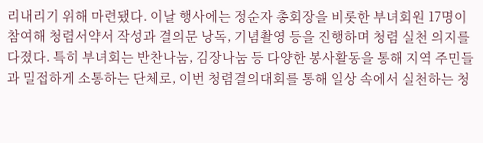리내리기 위해 마련됐다. 이날 행사에는 정순자 총회장을 비롯한 부녀회원 17명이 참여해 청렴서약서 작성과 결의문 낭독, 기념촬영 등을 진행하며 청렴 실천 의지를 다졌다. 특히 부녀회는 반찬나눔, 김장나눔 등 다양한 봉사활동을 통해 지역 주민들과 밀접하게 소통하는 단체로, 이번 청렴결의대회를 통해 일상 속에서 실천하는 청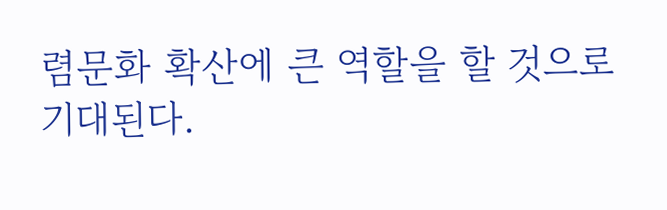렴문화 확산에 큰 역할을 할 것으로 기대된다.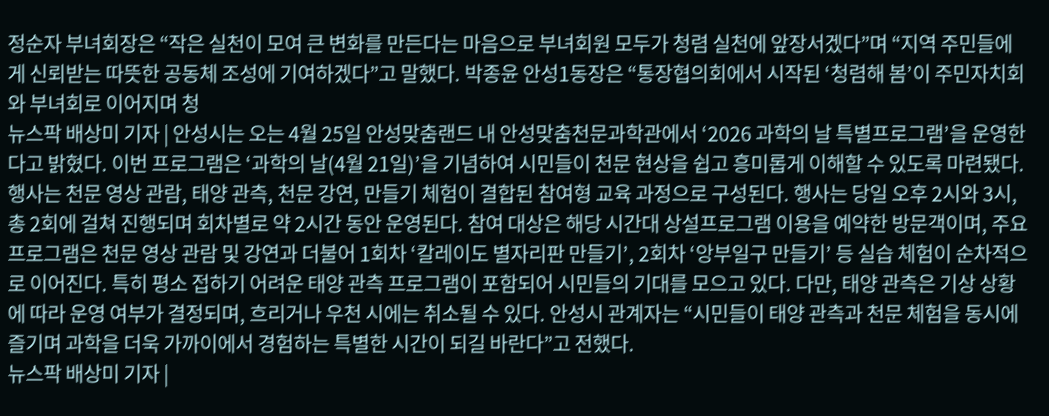정순자 부녀회장은 “작은 실천이 모여 큰 변화를 만든다는 마음으로 부녀회원 모두가 청렴 실천에 앞장서겠다”며 “지역 주민들에게 신뢰받는 따뜻한 공동체 조성에 기여하겠다”고 말했다. 박종윤 안성1동장은 “통장협의회에서 시작된 ‘청렴해 봄’이 주민자치회와 부녀회로 이어지며 청
뉴스팍 배상미 기자 | 안성시는 오는 4월 25일 안성맞춤랜드 내 안성맞춤천문과학관에서 ‘2026 과학의 날 특별프로그램’을 운영한다고 밝혔다. 이번 프로그램은 ‘과학의 날(4월 21일)’을 기념하여 시민들이 천문 현상을 쉽고 흥미롭게 이해할 수 있도록 마련됐다. 행사는 천문 영상 관람, 태양 관측, 천문 강연, 만들기 체험이 결합된 참여형 교육 과정으로 구성된다. 행사는 당일 오후 2시와 3시, 총 2회에 걸쳐 진행되며 회차별로 약 2시간 동안 운영된다. 참여 대상은 해당 시간대 상설프로그램 이용을 예약한 방문객이며, 주요 프로그램은 천문 영상 관람 및 강연과 더불어 1회차 ‘칼레이도 별자리판 만들기’, 2회차 ‘앙부일구 만들기’ 등 실습 체험이 순차적으로 이어진다. 특히 평소 접하기 어려운 태양 관측 프로그램이 포함되어 시민들의 기대를 모으고 있다. 다만, 태양 관측은 기상 상황에 따라 운영 여부가 결정되며, 흐리거나 우천 시에는 취소될 수 있다. 안성시 관계자는 “시민들이 태양 관측과 천문 체험을 동시에 즐기며 과학을 더욱 가까이에서 경험하는 특별한 시간이 되길 바란다”고 전했다.
뉴스팍 배상미 기자 |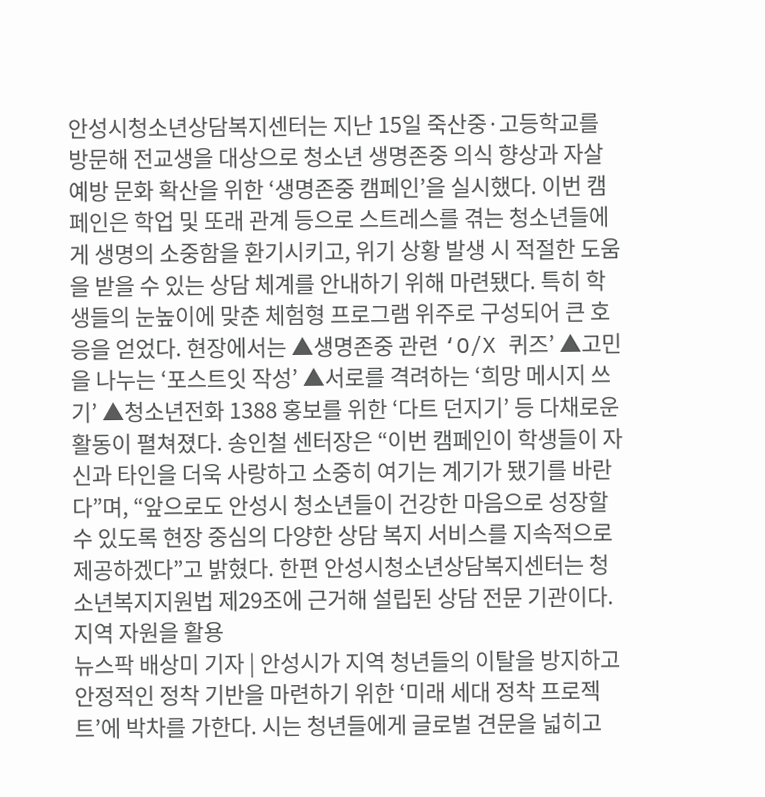안성시청소년상담복지센터는 지난 15일 죽산중·고등학교를 방문해 전교생을 대상으로 청소년 생명존중 의식 향상과 자살 예방 문화 확산을 위한 ‘생명존중 캠페인’을 실시했다. 이번 캠페인은 학업 및 또래 관계 등으로 스트레스를 겪는 청소년들에게 생명의 소중함을 환기시키고, 위기 상황 발생 시 적절한 도움을 받을 수 있는 상담 체계를 안내하기 위해 마련됐다. 특히 학생들의 눈높이에 맞춘 체험형 프로그램 위주로 구성되어 큰 호응을 얻었다. 현장에서는 ▲생명존중 관련 ‘O/X 퀴즈’ ▲고민을 나누는 ‘포스트잇 작성’ ▲서로를 격려하는 ‘희망 메시지 쓰기’ ▲청소년전화 1388 홍보를 위한 ‘다트 던지기’ 등 다채로운 활동이 펼쳐졌다. 송인철 센터장은 “이번 캠페인이 학생들이 자신과 타인을 더욱 사랑하고 소중히 여기는 계기가 됐기를 바란다”며, “앞으로도 안성시 청소년들이 건강한 마음으로 성장할 수 있도록 현장 중심의 다양한 상담 복지 서비스를 지속적으로 제공하겠다”고 밝혔다. 한편 안성시청소년상담복지센터는 청소년복지지원법 제29조에 근거해 설립된 상담 전문 기관이다. 지역 자원을 활용
뉴스팍 배상미 기자 | 안성시가 지역 청년들의 이탈을 방지하고 안정적인 정착 기반을 마련하기 위한 ‘미래 세대 정착 프로젝트’에 박차를 가한다. 시는 청년들에게 글로벌 견문을 넓히고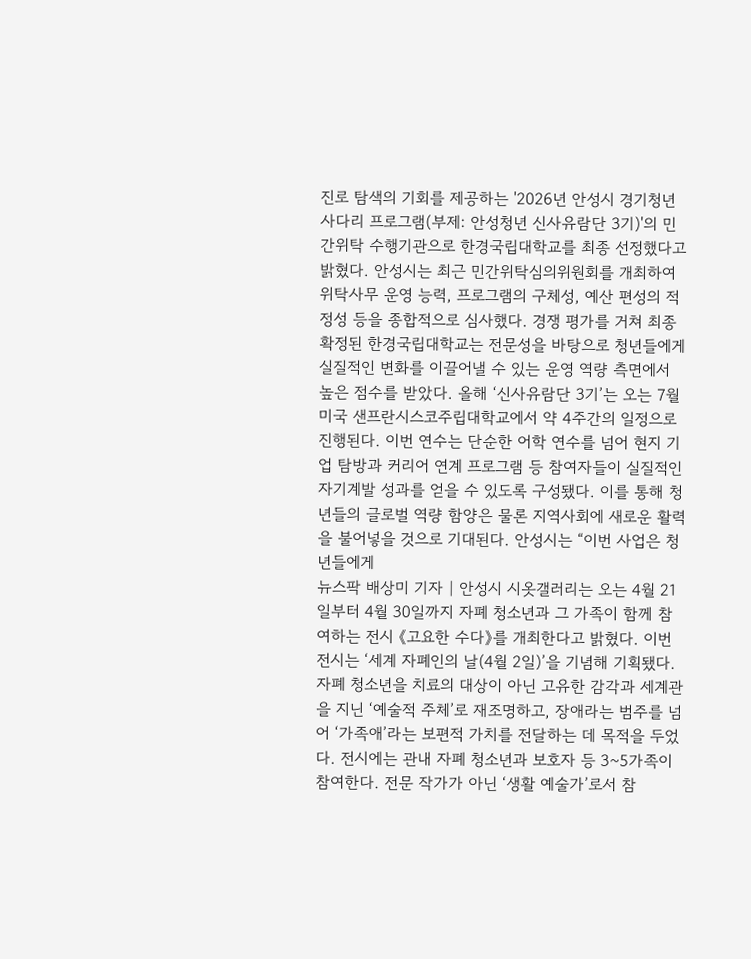진로 탐색의 기회를 제공하는 '2026년 안성시 경기청년 사다리 프로그램(부제: 안성청년 신사유람단 3기)'의 민간위탁 수행기관으로 한경국립대학교를 최종 선정했다고 밝혔다. 안성시는 최근 민간위탁심의위원회를 개최하여 위탁사무 운영 능력, 프로그램의 구체성, 예산 편성의 적정성 등을 종합적으로 심사했다. 경쟁 평가를 거쳐 최종 확정된 한경국립대학교는 전문성을 바탕으로 청년들에게 실질적인 변화를 이끌어낼 수 있는 운영 역량 측면에서 높은 점수를 받았다. 올해 ‘신사유람단 3기’는 오는 7월 미국 샌프란시스코주립대학교에서 약 4주간의 일정으로 진행된다. 이번 연수는 단순한 어학 연수를 넘어 현지 기업 탐방과 커리어 연계 프로그램 등 참여자들이 실질적인 자기계발 성과를 얻을 수 있도록 구성됐다. 이를 통해 청년들의 글로벌 역량 함양은 물론 지역사회에 새로운 활력을 불어넣을 것으로 기대된다. 안성시는 “이번 사업은 청년들에게
뉴스팍 배상미 기자 | 안성시 시옷갤러리는 오는 4월 21일부터 4월 30일까지 자폐 청소년과 그 가족이 함께 참여하는 전시 《고요한 수다》를 개최한다고 밝혔다. 이번 전시는 ‘세계 자폐인의 날(4월 2일)’을 기념해 기획됐다. 자폐 청소년을 치료의 대상이 아닌 고유한 감각과 세계관을 지닌 ‘예술적 주체’로 재조명하고, 장애라는 범주를 넘어 ‘가족애’라는 보편적 가치를 전달하는 데 목적을 두었다. 전시에는 관내 자폐 청소년과 보호자 등 3~5가족이 참여한다. 전문 작가가 아닌 ‘생활 예술가’로서 참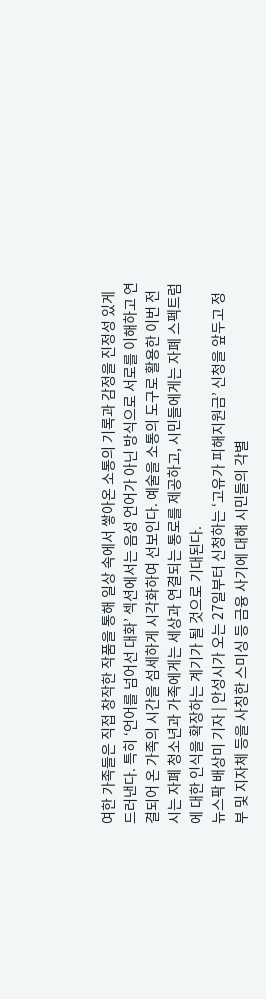여한 가족들은 직접 창작한 작품을 통해 일상 속에서 쌓아온 소통의 기록과 감정을 진정성 있게 드러낸다. 특히 ‘언어를 넘어선 대화’ 섹션에서는 음성 언어가 아닌 방식으로 서로를 이해하고 연결되어 온 가족의 시간을 섬세하게 시각화하여 선보인다. 예술을 소통의 도구로 활용한 이번 전시는 자폐 청소년과 가족에게는 세상과 연결되는 통로를 제공하고, 시민들에게는 자폐 스펙트럼에 대한 인식을 확장하는 계기가 될 것으로 기대된다.
뉴스팍 배상미 기자 | 안성시가 오는 27일부터 신청하는 ‘고유가 피해지원금’ 신청을 앞두고 정부 및 지자체 등을 사칭한 스미싱 등 금융 사기에 대해 시민들의 각별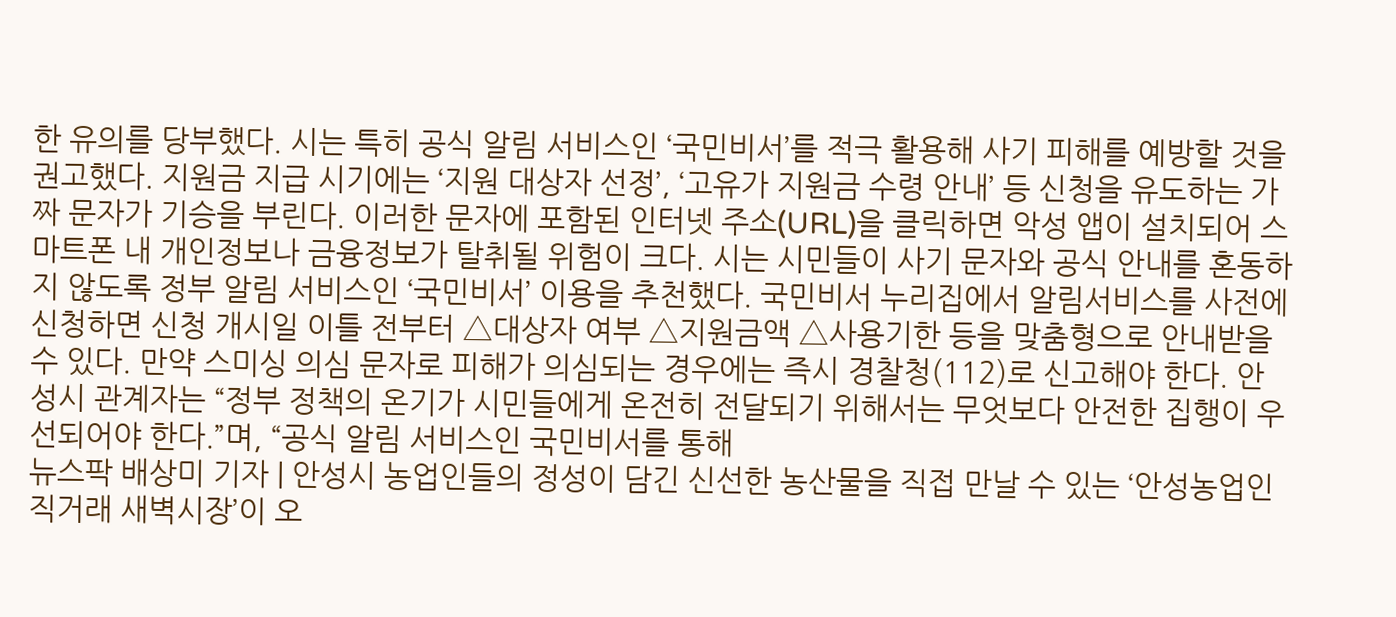한 유의를 당부했다. 시는 특히 공식 알림 서비스인 ‘국민비서’를 적극 활용해 사기 피해를 예방할 것을 권고했다. 지원금 지급 시기에는 ‘지원 대상자 선정’, ‘고유가 지원금 수령 안내’ 등 신청을 유도하는 가짜 문자가 기승을 부린다. 이러한 문자에 포함된 인터넷 주소(URL)을 클릭하면 악성 앱이 설치되어 스마트폰 내 개인정보나 금융정보가 탈취될 위험이 크다. 시는 시민들이 사기 문자와 공식 안내를 혼동하지 않도록 정부 알림 서비스인 ‘국민비서’ 이용을 추천했다. 국민비서 누리집에서 알림서비스를 사전에 신청하면 신청 개시일 이틀 전부터 △대상자 여부 △지원금액 △사용기한 등을 맞춤형으로 안내받을 수 있다. 만약 스미싱 의심 문자로 피해가 의심되는 경우에는 즉시 경찰청(112)로 신고해야 한다. 안성시 관계자는 “정부 정책의 온기가 시민들에게 온전히 전달되기 위해서는 무엇보다 안전한 집행이 우선되어야 한다.”며, “공식 알림 서비스인 국민비서를 통해
뉴스팍 배상미 기자 | 안성시 농업인들의 정성이 담긴 신선한 농산물을 직접 만날 수 있는 ‘안성농업인 직거래 새벽시장’이 오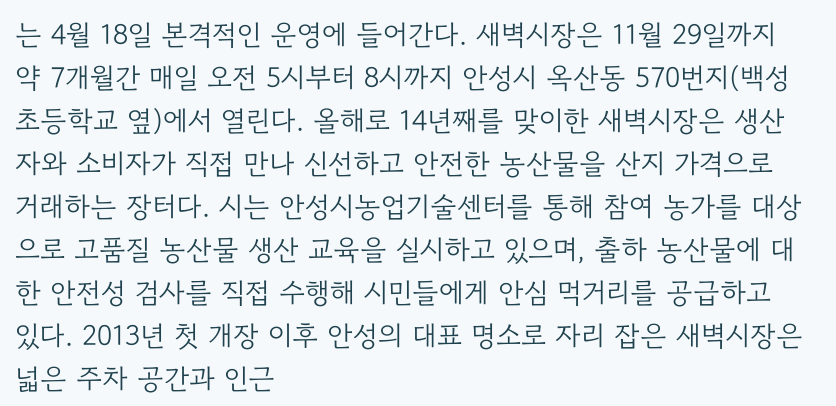는 4월 18일 본격적인 운영에 들어간다. 새벽시장은 11월 29일까지 약 7개월간 매일 오전 5시부터 8시까지 안성시 옥산동 570번지(백성초등학교 옆)에서 열린다. 올해로 14년째를 맞이한 새벽시장은 생산자와 소비자가 직접 만나 신선하고 안전한 농산물을 산지 가격으로 거래하는 장터다. 시는 안성시농업기술센터를 통해 참여 농가를 대상으로 고품질 농산물 생산 교육을 실시하고 있으며, 출하 농산물에 대한 안전성 검사를 직접 수행해 시민들에게 안심 먹거리를 공급하고 있다. 2013년 첫 개장 이후 안성의 대표 명소로 자리 잡은 새벽시장은 넓은 주차 공간과 인근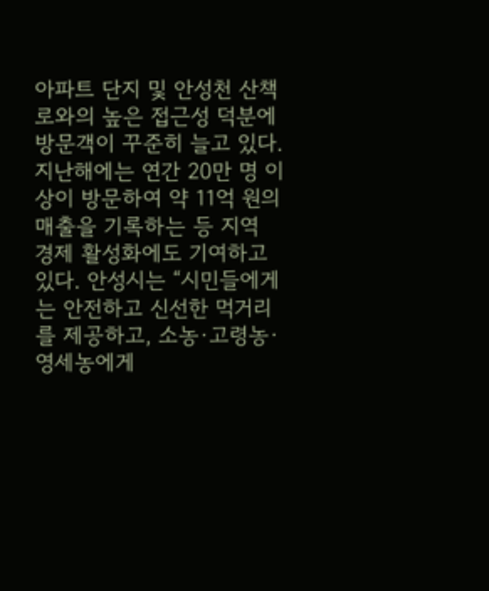아파트 단지 및 안성천 산책로와의 높은 접근성 덕분에 방문객이 꾸준히 늘고 있다. 지난해에는 연간 20만 명 이상이 방문하여 약 11억 원의 매출을 기록하는 등 지역 경제 활성화에도 기여하고 있다. 안성시는 “시민들에게는 안전하고 신선한 먹거리를 제공하고, 소농·고령농·영세농에게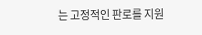는 고정적인 판로를 지원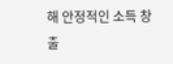해 안정적인 소득 창출